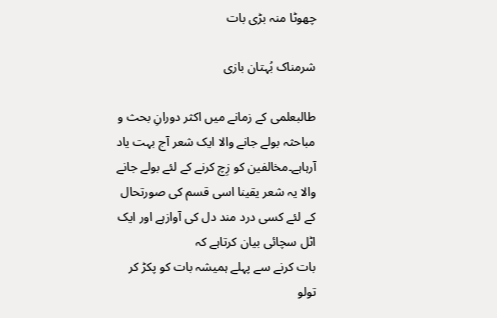چھوٹا منہ بڑی بات

شرمناک بُہتان بازی

طالبعلمی کے زمانے میں اکثر دورانِ بحث و مباحثہ بولے جانے والا ایک شعر آج بہت یاد آرہاہے۔مخالفین کو زِچ کرنے کے لئے بولے جانے والا یہ شعر یقینا اسی قسم کی صورتحال کے لئے کسی درد مند دل کی آوازہے اور ایک اٹل سچائی بیان کرتاہے کہ
بات کرنے سے پہلے ہمیشہ بات کو پکڑ کر تولو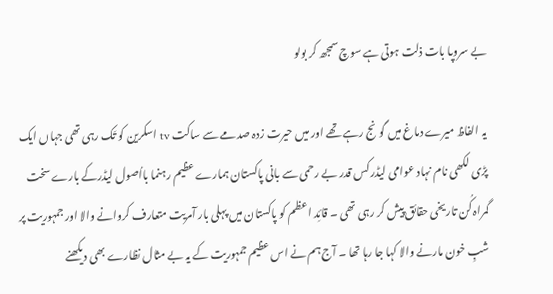بے سروپا بات ذلت ہوتی ہے سوچ سمجھ کر بولو

یہ الفاظ میرے دماغ میں گونج رہے تھے اور میں حیرت زدہ صدمے سے ساکت tv اسکرین کو تَک رہی تھی جہاں ایک پڑی لکھی نام نہاد عوامی لیڈر کس قدر بے رحمی سے بانی پاکستان ہمارے عظیم رہنما بااُصول لیڈرکے بارے سخت گمراہ کُن تاریخی حقائق پیش کر رہی تھی ۔ قائِد اعظم کو پاکستان میں پہلی بار آمریت متعارف کروانے والا اور جمہوریت پر شبِ خون مارنے والا کہا جا رہا تھا ۔ آج ہم نے اس عظیم جمہوریت کے یہ بے مثال نظارے بھی دیکھنے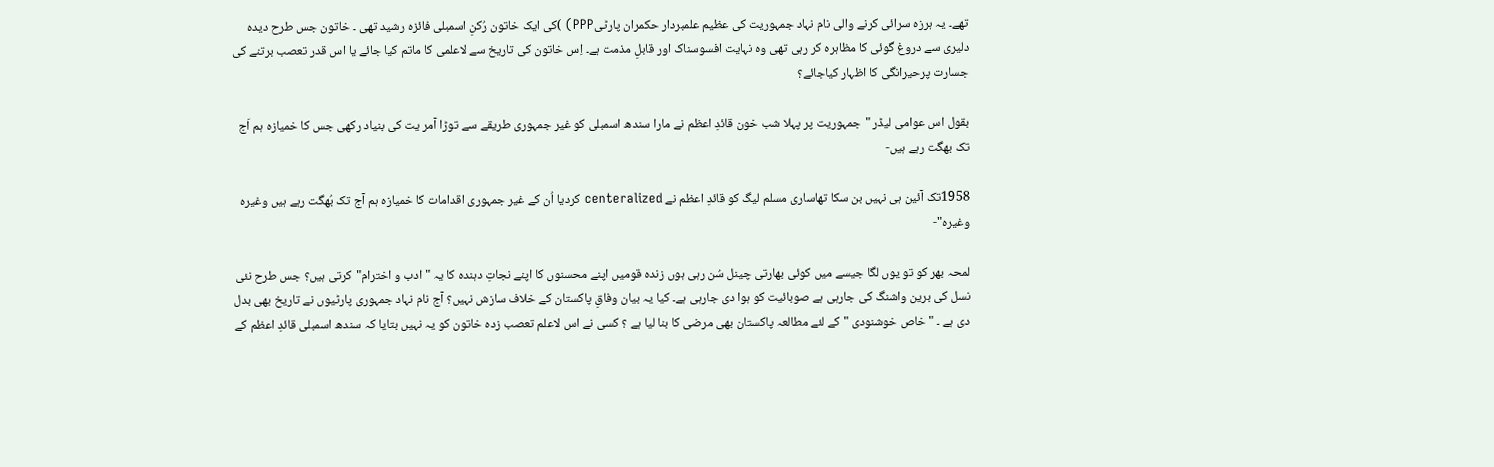تھے۔ یہ ہرزہ سرائی کرنے والی نام نہاد جمہوریت کی عظیم علمبردار حکمران پارٹیPPP) )کی ایک خاتون رُکنِ اسمبلی فائزہ رشید تھی ۔ خاتون جس طرح دیدہ دلیری سے دروغ گوئی کا مظاہرہ کر رہی تھی وہ نہایت افسوسناک اور قابلِ مذمت ہے۔ اِس خاتون کی تاریخ سے لاعلمی کا ماتم کیا جائے یا اس قدر تعصب برتنے کی جسارت پرحیرانگی کا اظہار کیاجائے؟

بقول اس عوامی لیڈر "جمہوریت پر پہلا شب خون قائدِ اعظم نے مارا سندھ اسمبلی کو غیر جمہوری طریقے سے توڑا آمر یت کی بنیاد رکھی جس کا خمیازہ ہم اَج تک بھگت رہے ہیں-

1958تک آئین ہی نہیں بن سکا تھاساری مسلم لیگ کو قائدِ اعظم نے centeralized کردیا اُن کے غیر جمہوری اقدامات کا خمیازہ ہم آج تک بُھگت رہے ہیں وغیرہ وغیرہ"-

لمحہ بھر کو تو یوں لگا جیسے میں کوئی بھارتی چینل سُن رہی ہوں زندہ قومیں اپنے محسنوں کا اپنے نجاتِ دہندہ کا یہ "ادب و اخترام"کرتی ہیں؟ جس طرح نئی نسل کی برین واشنگ کی جارہی ہے صوبائیت کو ہوا دی جارہی ہے۔ کیا یہ بیان وفاقِ پاکستان کے خلاف سازش نہیں؟ آج نام نہاد جمہوری پارٹیوں نے تاریخ بھی بدل دی ہے ۔ " خاص خوشنودی " کے لئے مطالعہ پاکستان بھی مرضی کا بنا لیا ہے ؟ کسی نے اس لاعلم تعصب زدہ خاتون کو یہ نہیں بتایا کہ سندھ اسمبلی قائدِ اعظم کے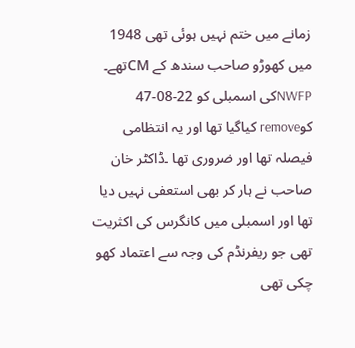زمانے میں ختم نہیں ہوئی تھی 1948 میں کھوڑو صاحب سندھ کے CMتھے۔ NWFPکی اسمبلی کو 22-08-47 کوremove کیاگیا تھا اور یہ انتظامی فیصلہ تھا اور ضروری تھا ۔ڈاکٹر خان صاحب نے ہار کر بھی استعفی نہیں دیا تھا اور اسمبلی میں کانگرس کی اکثریت تھی جو ریفرنڈم کی وجہ سے اعتماد کھو چکی تھی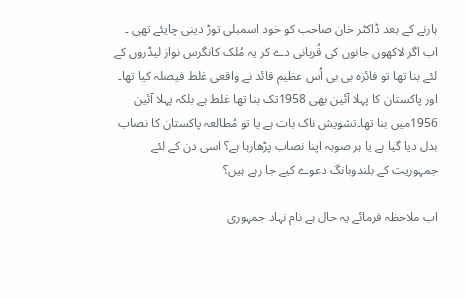ہارنے کے بعد ڈاکٹر خان صاحب کو خود اسمبلی توڑ دینی چایئے تھی ۔ اب اگر لاکھوں جانوں کی قُربانی دے کر یہ مُلک کانگرس نواز لیڈروں کے لئے بنا تھا تو فائزہ بی بی اُس عظیم قائد نے واقعی غلط فیصلہ کیا تھا۔ اور پاکستان کا پہلا آئین بھی 1958تک بنا تھا غلط ہے بلکہ پہلا آئین 1956میں بنا تھا۔تشویش ناک بات ہے یا تو مُطالعہ پاکستان کا نصاب بدل دیا گیا ہے یا ہر صوبہ اپنا نصاب پڑھارہا ہے؟ اسی دن کے لئے جمہوریت کے بلندوبانگ دعوے کیے جا رہے ہیں؟

اب ملاحظہ فرمائے یہ حال ہے نام نہاد جمہوری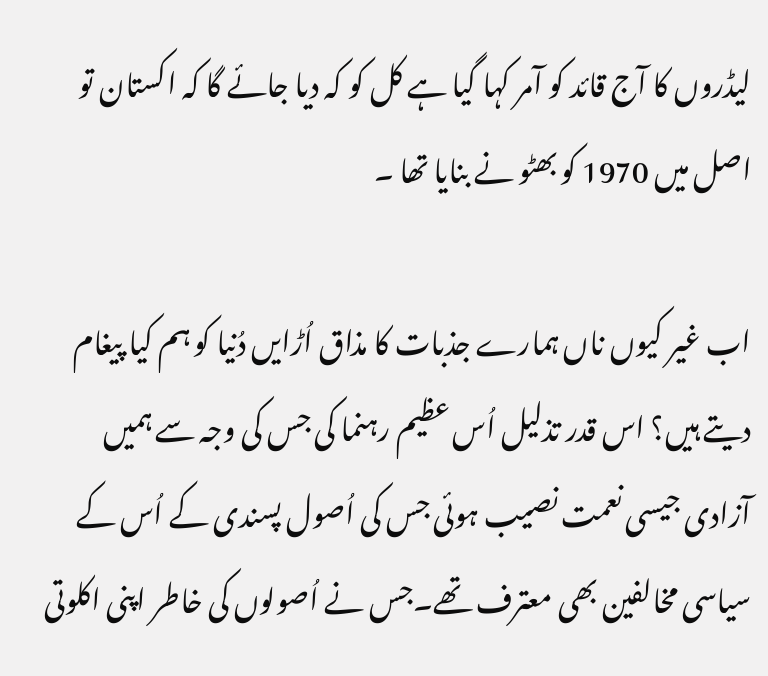لیڈروں کا آج قائد کو آمر کہا گیا ہے کل کو کہ دیا جائے گا کہ اکستان تو اصل میں 1970 کو بھٹو نے بنایا تھا ۔

اب غیر کیوں ناں ہمارے جذبات کا مذاق اُڑایں دُنیا کو ہم کیا پیغام دیتے ہیں؟ اس قدر تذلیل اُس عظیم رہنما کی جس کی وجہ سے ہمیں آزادی جیسی نعمت نصیب ہوئی جس کی اُصول پسندی کے اُس کے سیاسی مخالفین بھی معترف تھے۔جس نے اُصولوں کی خاطر اپنی اکلوتی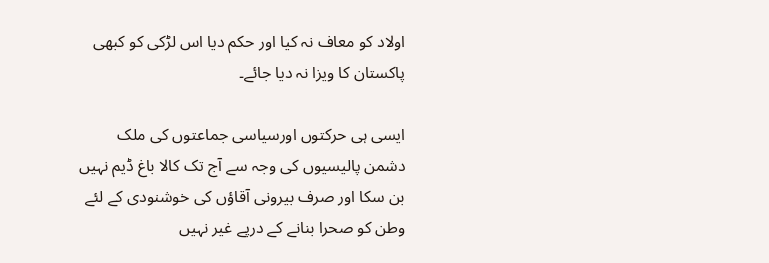اولاد کو معاف نہ کیا اور حکم دیا اس لڑکی کو کبھی پاکستان کا ویزا نہ دیا جائے۔

ایسی ہی حرکتوں اورسیاسی جماعتوں کی ملک دشمن پالیسیوں کی وجہ سے آج تک کالا باغ ڈیم نہیں بن سکا اور صرف بیرونی آقاؤں کی خوشنودی کے لئے وطن کو صحرا بنانے کے درپے غیر نہیں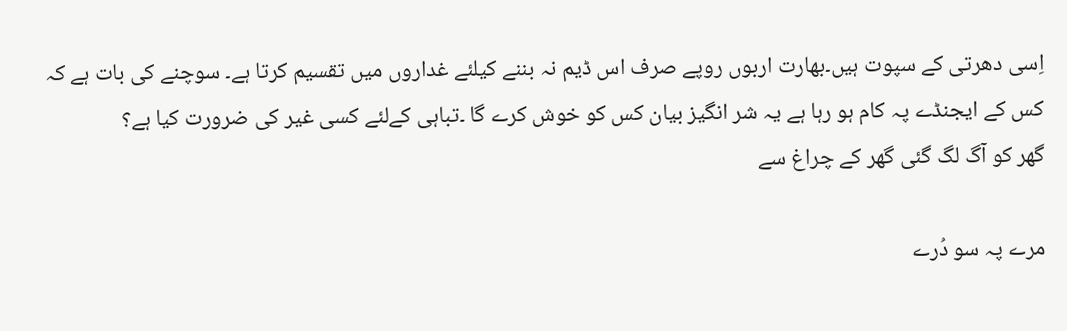اِسی دھرتی کے سپوت ہیں۔بھارت اربوں روپے صرف اس ڈیم نہ بننے کیلئے غداروں میں تقسیم کرتا ہے۔ سوچنے کی بات ہے کہ کس کے ایجنڈے پہ کام ہو رہا ہے یہ شر انگیز بیان کس کو خوش کرے گا ۔تباہی کےلئے کسی غیر کی ضرورت کیا ہے؟
گھر کو آگ لگ گئی گھر کے چراغ سے

مرے پہ سو دُرے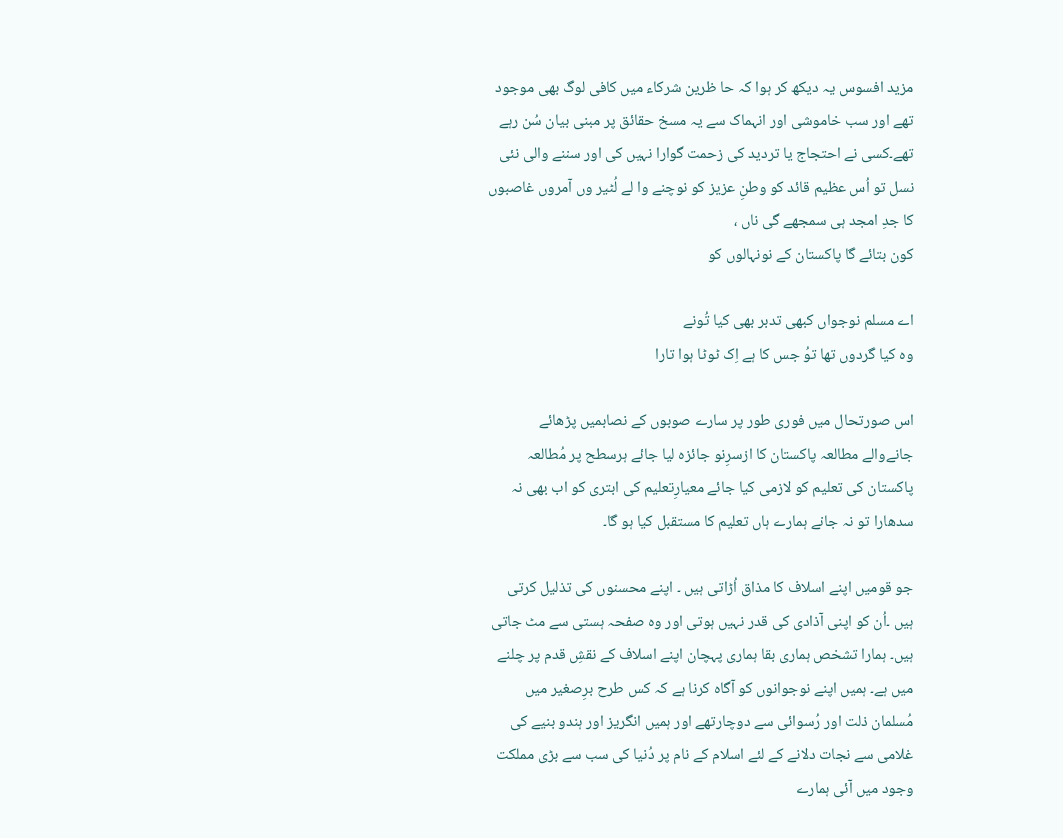مزید افسوس یہ دیکھ کر ہوا کہ حا ظرین شرکاء میں کافی لوگ بھی موجود تھے اور سب خاموشی اور انہماک سے یہ مسخ حقائق پر مبنی بیان سُن رہے تھے۔کسی نے احتجاج یا تردید کی زحمت گوارا نہیں کی اور سننے والی نئی نسل تو اُس عظیم قائد کو وطنِ عزیز کو نوچنے وا لے لُٹیر وں آمروں غاصبوں کا جدِ امجد ہی سمجھے گی ناں ،
کون بتائے گا پاکستان کے نونہالوں کو

اے مسلم نوجواں کبھی تدبر بھی کیا تُونے
وہ کیا گردوں تھا توُ جس کا ہے اِک ٹوٹا ہوا تارا

اس صورتحال میں فوری طور پر سارے صوبوں کے نصابمیں پڑھائے جانےوالے مطالعہ پاکستان کا ازسرِنو جائزہ لیا جائے ہرسطح پر مُطالعہ پاکستان کی تعلیم کو لازمی کیا جائے معیارِتعلیم کی ابتری کو اب بھی نہ سدھارا تو نہ جانے ہمارے ہاں تعلیم کا مستقبل کیا ہو گا۔

جو قومیں اپنے اسلاف کا مذاق اُڑاتی ہیں ۔ اپنے محسنوں کی تذلیل کرتی ہیں ۔اُن کو اپنی آذادی کی قدر نہیں ہوتی اور وہ صفحہ ہستی سے مٹ جاتی ہیں۔ ہمارا تشخص ہماری بقا ہماری پہچان اپنے اسلاف کے نقشِ قدم پر چلنے میں ہے۔ ہمیں اپنے نوجوانوں کو آگاہ کرنا ہے کہ کس طرح برِصغیر میں مُسلمان ذلت اور رُسوائی سے دوچارتھے اور ہمیں انگریز اور ہندو بنیے کی غلامی سے نجات دلانے کے لئے اسلام کے نام پر دُنیا کی سب سے بڑی مملکت وجود میں آئی ہمارے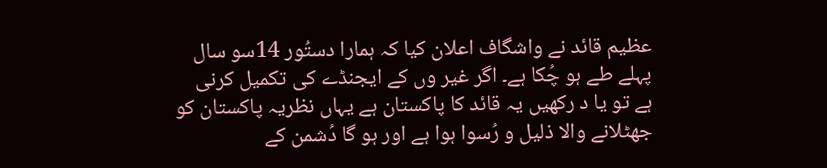عظیم قائد نے واشگاف اعلان کیا کہ ہمارا دستُور 14سو سال پہلے طے ہو چُکا ہے۔ اگر غیر وں کے ایجنڈے کی تکمیل کرنی ہے تو یا د رکھیں یہ قائد کا پاکستان ہے یہاں نظریہ پاکستان کو جھٹلانے والا ذلیل و رُسوا ہوا ہے اور ہو گا دُشمن کے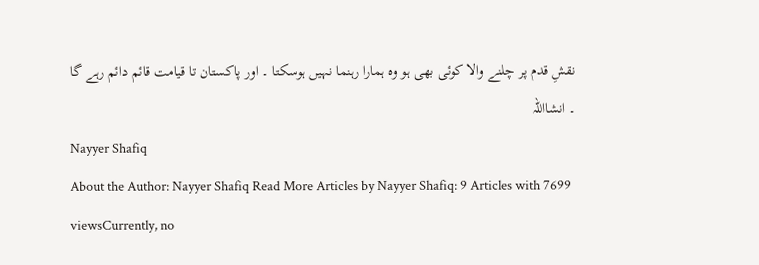نقشِ قدم پر چلنے والا کوئی بھی ہو وہ ہمارا رہنما نہیں ہوسکتا ۔ اور پاکستان تا قیامت قائم دائم رہے گا ۔ انشااللہ
Nayyer Shafiq
About the Author: Nayyer Shafiq Read More Articles by Nayyer Shafiq: 9 Articles with 7699 viewsCurrently, no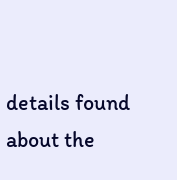details found about the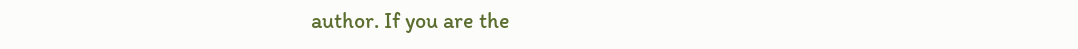author. If you are the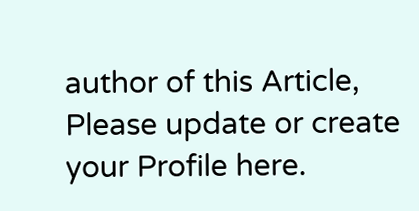author of this Article, Please update or create your Profile here.